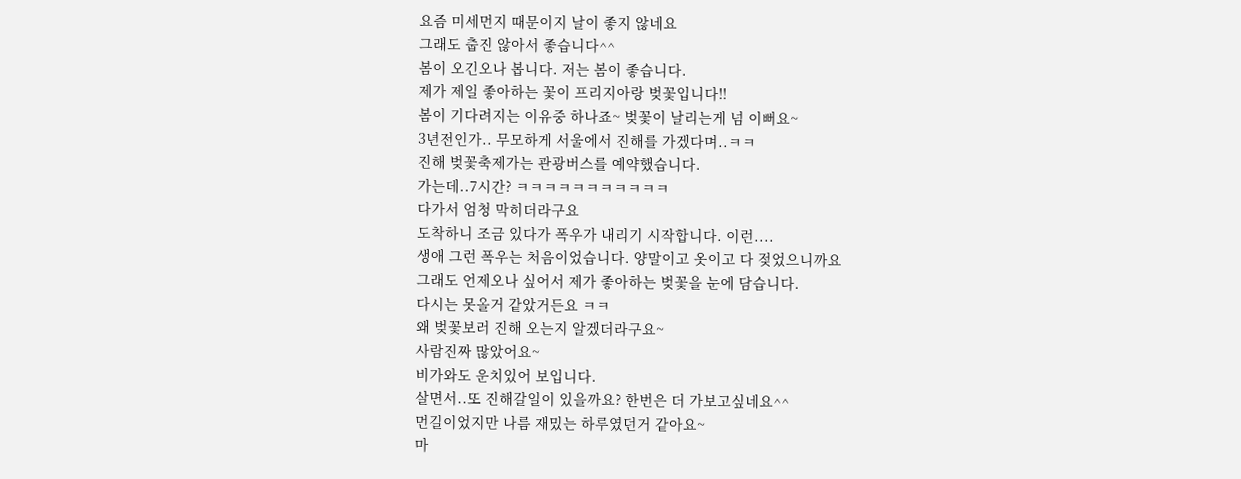요즘 미세먼지 때문이지 날이 좋지 않네요
그래도 춥진 않아서 좋습니다^^
봄이 오긴오나 봅니다. 저는 봄이 좋습니다.
제가 제일 좋아하는 꽃이 프리지아랑 벚꽃입니다!!
봄이 기다려지는 이유중 하나죠~ 벚꽃이 날리는게 넘 이뻐요~
3년전인가.. 무모하게 서울에서 진해를 가겠다며..ㅋㅋ
진해 벚꽃축제가는 관광버스를 예약했습니다.
가는데..7시간? ㅋㅋㅋㅋㅋㅋㅋㅋㅋㅋㅋ
다가서 엄청 막히더라구요
도착하니 조금 있다가 폭우가 내리기 시작합니다. 이런....
생애 그런 폭우는 처음이었습니다. 양말이고 옷이고 다 젖었으니까요
그래도 언제오나 싶어서 제가 좋아하는 벚꽃을 눈에 담습니다.
다시는 못올거 같았거든요 ㅋㅋ
왜 벚꽃보러 진해 오는지 알겠더라구요~
사람진짜 많았어요~
비가와도 운치있어 보입니다.
살면서..또 진해갈일이 있을까요? 한번은 더 가보고싶네요^^
먼길이었지만 나름 재밌는 하루였던거 같아요~
마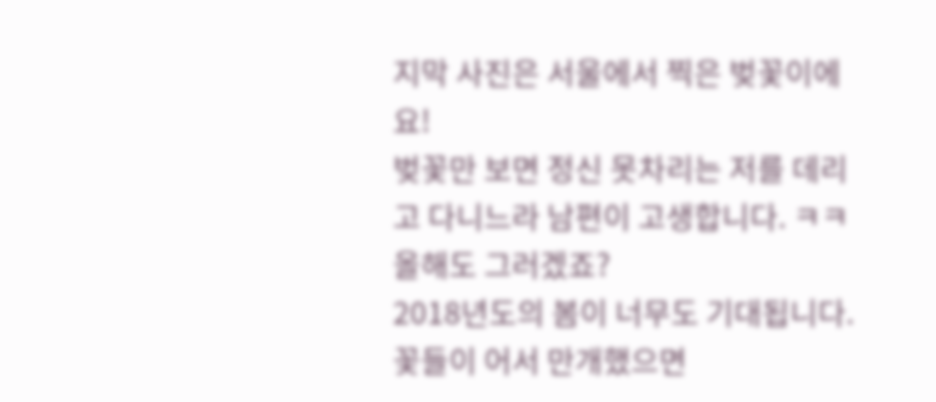지막 사진은 서울에서 찍은 벚꽃이에요!
벚꽃만 보면 정신 못차리는 저를 데리고 다니느라 남편이 고생합니다. ㅋㅋ
올해도 그러겠죠?
2018년도의 봄이 너무도 기대됩니다.
꽃들이 어서 만개했으면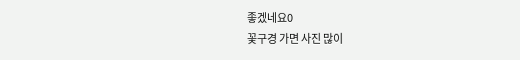좋겠네요0
꽃구경 가면 사진 많이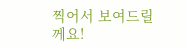찍어서 보여드릴께요!